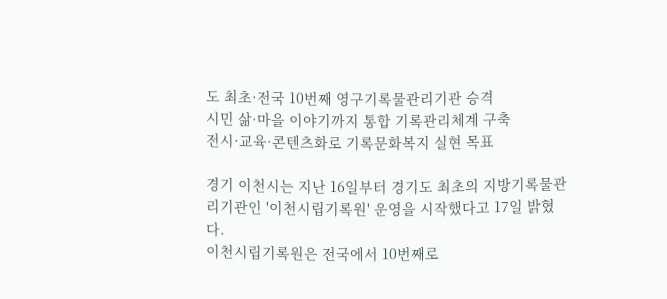도 최초·전국 10번째 영구기록물관리기관 승격
시민 삶·마을 이야기까지 통합 기록관리체계 구축
전시·교육·콘텐츠화로 기록문화복지 실현 목표

경기 이천시는 지난 16일부터 경기도 최초의 지방기록물관리기관인 '이천시립기록원' 운영을 시작했다고 17일 밝혔다.
이천시립기록원은 전국에서 10번째로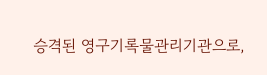승격된 영구기록물관리기관으로,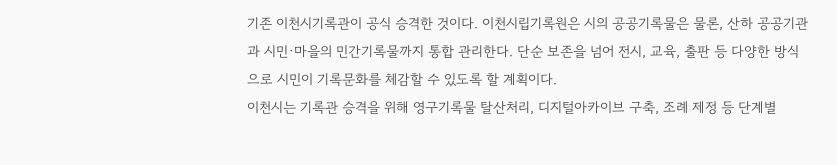기존 이천시기록관이 공식 승격한 것이다. 이천시립기록원은 시의 공공기록물은 물론, 산하 공공기관과 시민·마을의 민간기록물까지 통합 관리한다. 단순 보존을 넘어 전시, 교육, 출판 등 다양한 방식으로 시민이 기록문화를 체감할 수 있도록 할 계획이다.
이천시는 기록관 승격을 위해 영구기록물 탈산처리, 디지털아카이브 구축, 조례 제정 등 단계별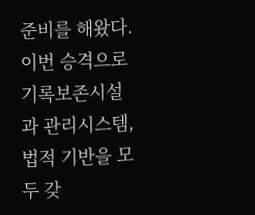준비를 해왔다. 이번 승격으로 기록보존시설과 관리시스템, 법적 기반을 모두 갖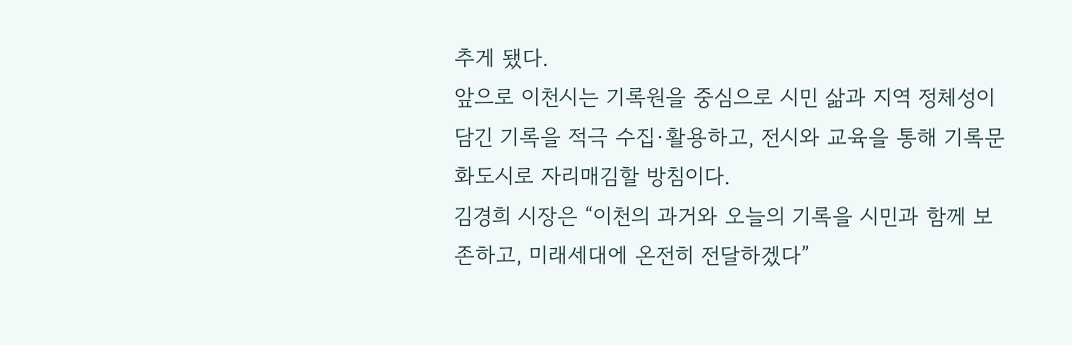추게 됐다.
앞으로 이천시는 기록원을 중심으로 시민 삶과 지역 정체성이 담긴 기록을 적극 수집·활용하고, 전시와 교육을 통해 기록문화도시로 자리매김할 방침이다.
김경희 시장은 “이천의 과거와 오늘의 기록을 시민과 함께 보존하고, 미래세대에 온전히 전달하겠다”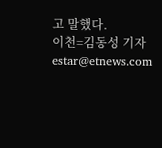고 말했다.
이천=김동성 기자 estar@etnews.com